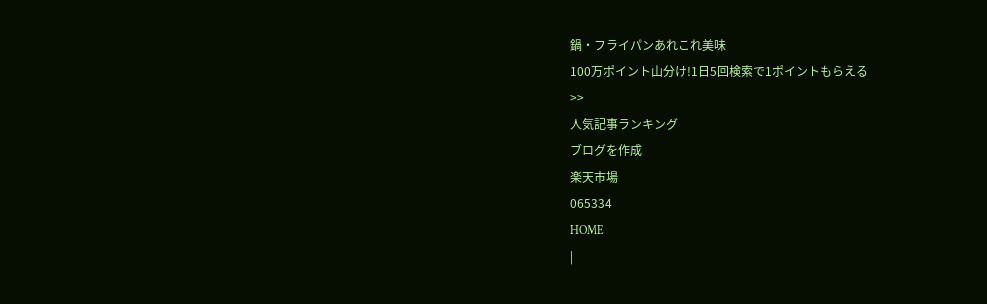鍋・フライパンあれこれ美味
100万ポイント山分け!1日5回検索で1ポイントもらえる
>>
人気記事ランキング
ブログを作成
楽天市場
065334
HOME
|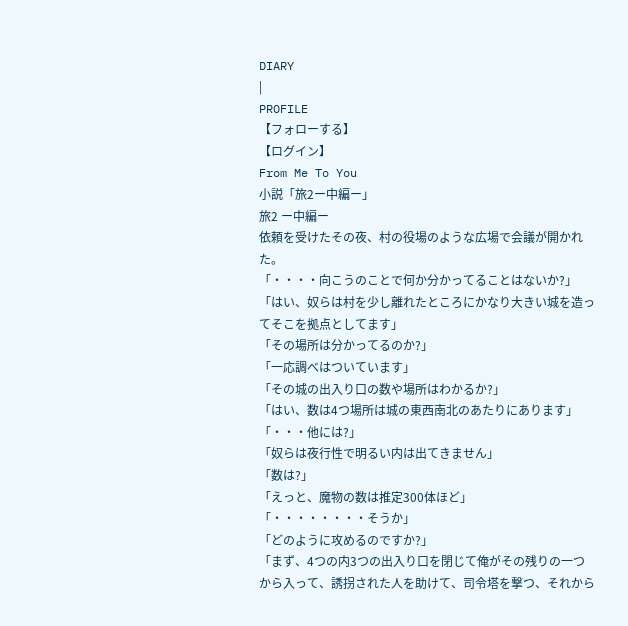DIARY
|
PROFILE
【フォローする】
【ログイン】
From Me To You
小説「旅2ー中編ー」
旅2 ー中編ー
依頼を受けたその夜、村の役場のような広場で会議が開かれた。
「・・・・向こうのことで何か分かってることはないか?」
「はい、奴らは村を少し離れたところにかなり大きい城を造ってそこを拠点としてます」
「その場所は分かってるのか?」
「一応調べはついています」
「その城の出入り口の数や場所はわかるか?」
「はい、数は4つ場所は城の東西南北のあたりにあります」
「・・・他には?」
「奴らは夜行性で明るい内は出てきません」
「数は?」
「えっと、魔物の数は推定300体ほど」
「・・・・・・・・そうか」
「どのように攻めるのですか?」
「まず、4つの内3つの出入り口を閉じて俺がその残りの一つから入って、誘拐された人を助けて、司令塔を撃つ、それから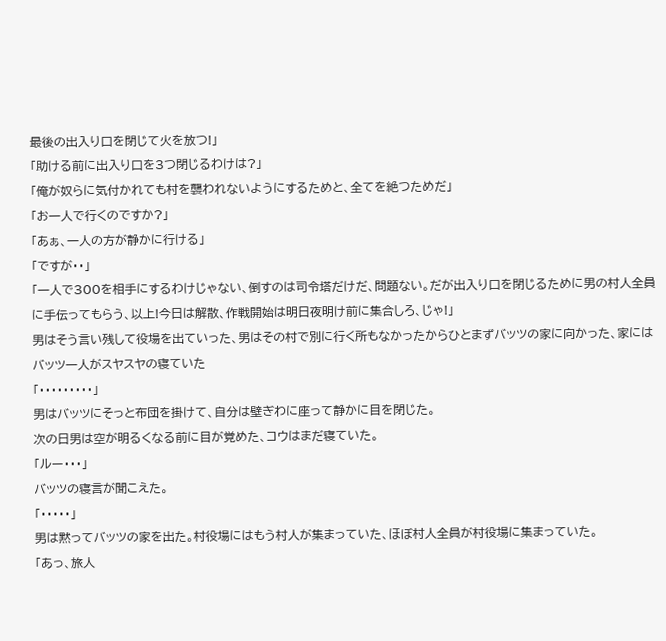最後の出入り口を閉じて火を放つ!」
「助ける前に出入り口を3つ閉じるわけは?」
「俺が奴らに気付かれても村を襲われないようにするためと、全てを絶つためだ」
「お一人で行くのですか?」
「あぁ、一人の方が静かに行ける」
「ですが・・」
「一人で300を相手にするわけじゃない、倒すのは司令塔だけだ、問題ない。だが出入り口を閉じるために男の村人全員に手伝ってもらう、以上!今日は解散、作戦開始は明日夜明け前に集合しろ、じゃ!」
男はそう言い残して役場を出ていった、男はその村で別に行く所もなかったからひとまずバッツの家に向かった、家にはバッツ一人がスヤスヤの寝ていた
「・・・・・・・・・」
男はバッツにそっと布団を掛けて、自分は壁ぎわに座って静かに目を閉じた。
次の日男は空が明るくなる前に目が覚めた、コウはまだ寝ていた。
「ルー・・・」
バッツの寝言が聞こえた。
「・・・・・」
男は黙ってバッツの家を出た。村役場にはもう村人が集まっていた、ほぼ村人全員が村役場に集まっていた。
「あっ、旅人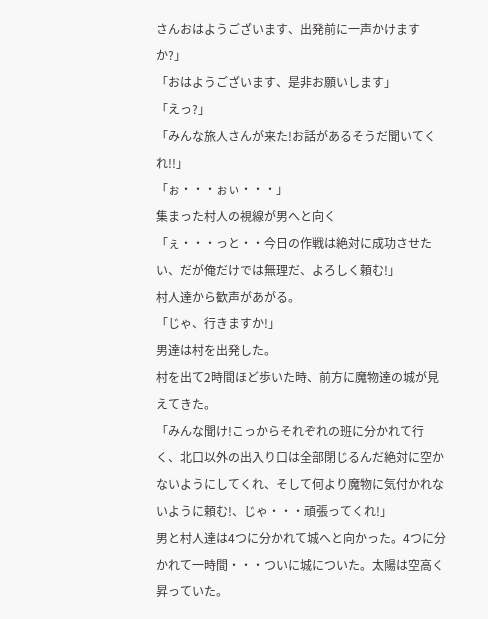さんおはようございます、出発前に一声かけますか?」
「おはようございます、是非お願いします」
「えっ?」
「みんな旅人さんが来た!お話があるそうだ聞いてくれ!!」
「ぉ・・・ぉぃ・・・」
集まった村人の視線が男へと向く
「ぇ・・・っと・・今日の作戦は絶対に成功させたい、だが俺だけでは無理だ、よろしく頼む!」
村人達から歓声があがる。
「じゃ、行きますか!」
男達は村を出発した。
村を出て2時間ほど歩いた時、前方に魔物達の城が見えてきた。
「みんな聞け!こっからそれぞれの班に分かれて行く、北口以外の出入り口は全部閉じるんだ絶対に空かないようにしてくれ、そして何より魔物に気付かれないように頼む!、じゃ・・・頑張ってくれ!」
男と村人達は4つに分かれて城へと向かった。4つに分かれて一時間・・・ついに城についた。太陽は空高く昇っていた。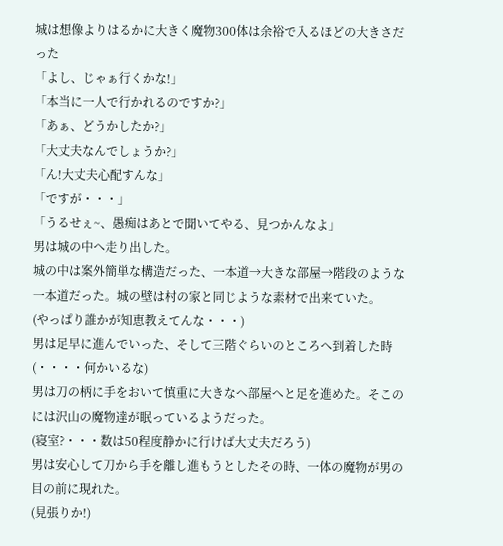城は想像よりはるかに大きく魔物300体は余裕で入るほどの大きさだった
「よし、じゃぁ行くかな!」
「本当に一人で行かれるのですか?」
「あぁ、どうかしたか?」
「大丈夫なんでしょうか?」
「ん!大丈夫心配すんな」
「ですが・・・」
「うるせぇ~、愚痴はあとで聞いてやる、見つかんなよ」
男は城の中へ走り出した。
城の中は案外簡単な構造だった、一本道→大きな部屋→階段のような一本道だった。城の壁は村の家と同じような素材で出来ていた。
(やっぱり誰かが知恵教えてんな・・・)
男は足早に進んでいった、そして三階ぐらいのところへ到着した時
(・・・・何かいるな)
男は刀の柄に手をおいて慎重に大きなへ部屋へと足を進めた。そこのには沢山の魔物達が眠っているようだった。
(寝室?・・・数は50程度静かに行けば大丈夫だろう)
男は安心して刀から手を離し進もうとしたその時、一体の魔物が男の目の前に現れた。
(見張りか!)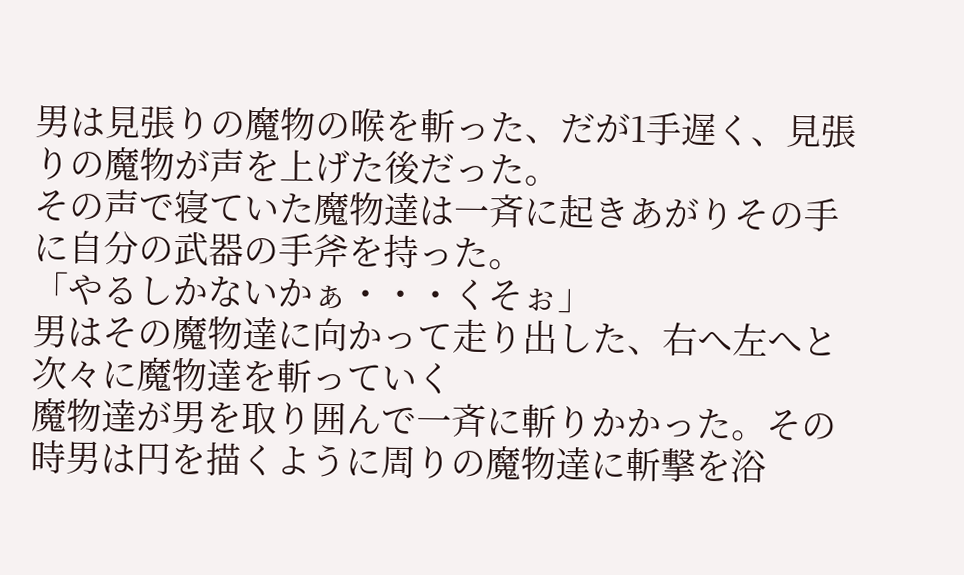男は見張りの魔物の喉を斬った、だが1手遅く、見張りの魔物が声を上げた後だった。
その声で寝ていた魔物達は一斉に起きあがりその手に自分の武器の手斧を持った。
「やるしかないかぁ・・・くそぉ」
男はその魔物達に向かって走り出した、右へ左へと次々に魔物達を斬っていく
魔物達が男を取り囲んで一斉に斬りかかった。その時男は円を描くように周りの魔物達に斬撃を浴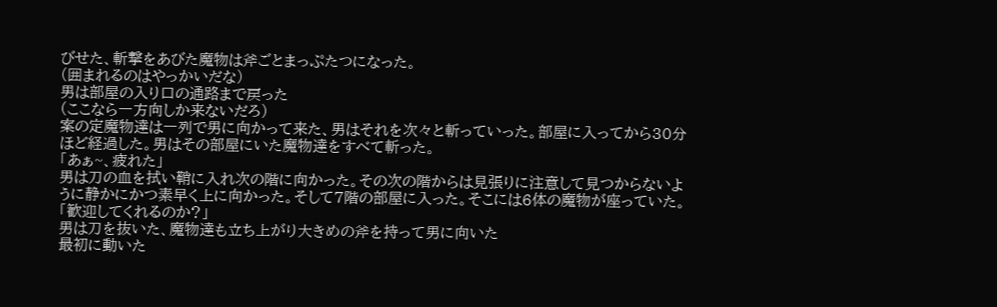びせた、斬撃をあびた魔物は斧ごとまっぷたつになった。
(囲まれるのはやっかいだな)
男は部屋の入り口の通路まで戻った
(ここなら一方向しか来ないだろ)
案の定魔物達は一列で男に向かって来た、男はそれを次々と斬っていった。部屋に入ってから30分ほど経過した。男はその部屋にいた魔物達をすべて斬った。
「あぁ~、疲れた」
男は刀の血を拭い鞘に入れ次の階に向かった。その次の階からは見張りに注意して見つからないように静かにかつ素早く上に向かった。そして7階の部屋に入った。そこには6体の魔物が座っていた。
「歓迎してくれるのか?」
男は刀を抜いた、魔物達も立ち上がり大きめの斧を持って男に向いた
最初に動いた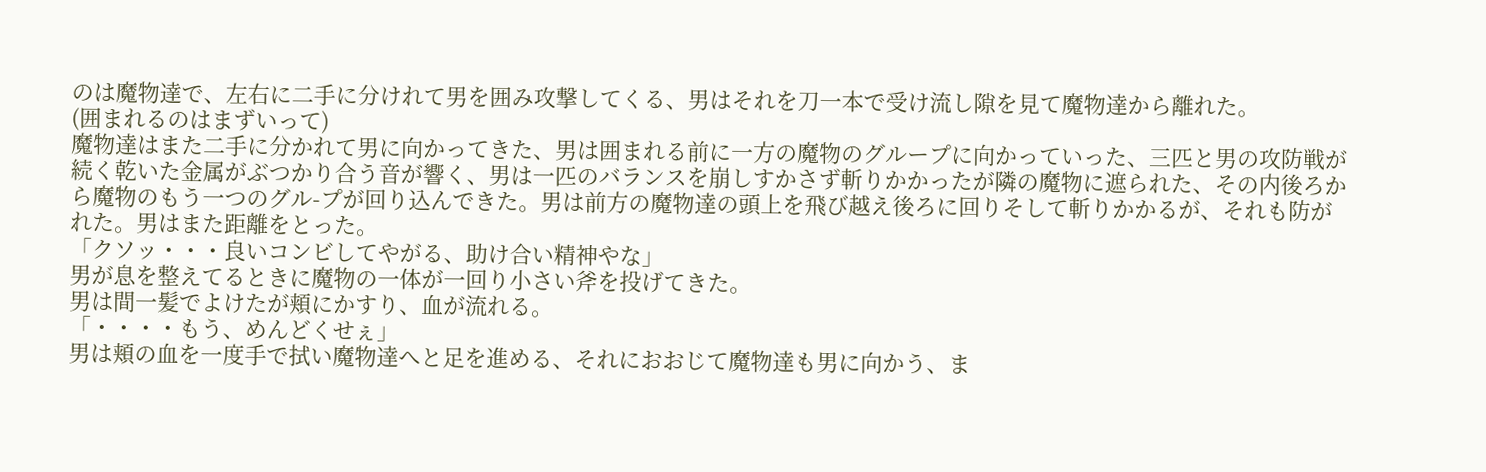のは魔物達で、左右に二手に分けれて男を囲み攻撃してくる、男はそれを刀一本で受け流し隙を見て魔物達から離れた。
(囲まれるのはまずいって)
魔物達はまた二手に分かれて男に向かってきた、男は囲まれる前に一方の魔物のグループに向かっていった、三匹と男の攻防戦が続く乾いた金属がぶつかり合う音が響く、男は一匹のバランスを崩しすかさず斬りかかったが隣の魔物に遮られた、その内後ろから魔物のもう一つのグル-プが回り込んできた。男は前方の魔物達の頭上を飛び越え後ろに回りそして斬りかかるが、それも防がれた。男はまた距離をとった。
「クソッ・・・良いコンビしてやがる、助け合い精神やな」
男が息を整えてるときに魔物の一体が一回り小さい斧を投げてきた。
男は間一髪でよけたが頬にかすり、血が流れる。
「・・・・もう、めんどくせぇ」
男は頬の血を一度手で拭い魔物達へと足を進める、それにおおじて魔物達も男に向かう、ま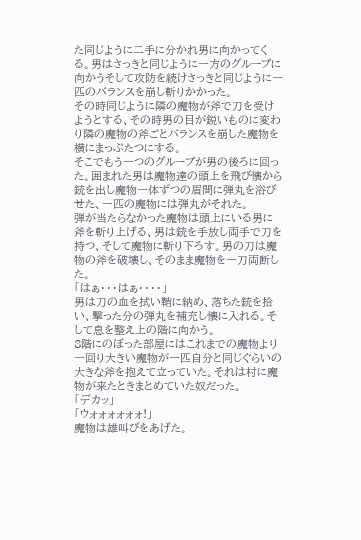た同じように二手に分かれ男に向かってくる。男はさっきと同じように一方のグループに向かうそして攻防を続けさっきと同じように一匹のバランスを崩し斬りかかった。
その時同じように隣の魔物が斧で刀を受けようとする、その時男の目が鋭いものに変わり隣の魔物の斧ごとバランスを崩した魔物を横にまっぷたつにする。
そこでもう一つのグループが男の後ろに回った。囲まれた男は魔物達の頭上を飛び懐から銃を出し魔物一体ずつの眉間に弾丸を浴びせた、一匹の魔物には弾丸がそれた。
弾が当たらなかった魔物は頭上にいる男に斧を斬り上げる、男は銃を手放し両手で刀を持つ、そして魔物に斬り下ろす。男の刀は魔物の斧を破壊し、そのまま魔物を一刀両断した。
「はぁ・・・はぁ・・・・」
男は刀の血を拭い鞘に納め、落ちた銃を拾い、撃った分の弾丸を補充し懐に入れる。そして息を整え上の階に向かう。
8階にのぼった部屋にはこれまでの魔物より一回り大きい魔物が一匹自分と同じぐらいの大きな斧を抱えて立っていた。それは村に魔物が来たときまとめていた奴だった。
「デカッ」
「ウォォォォォォ!」
魔物は雄叫びをあげた。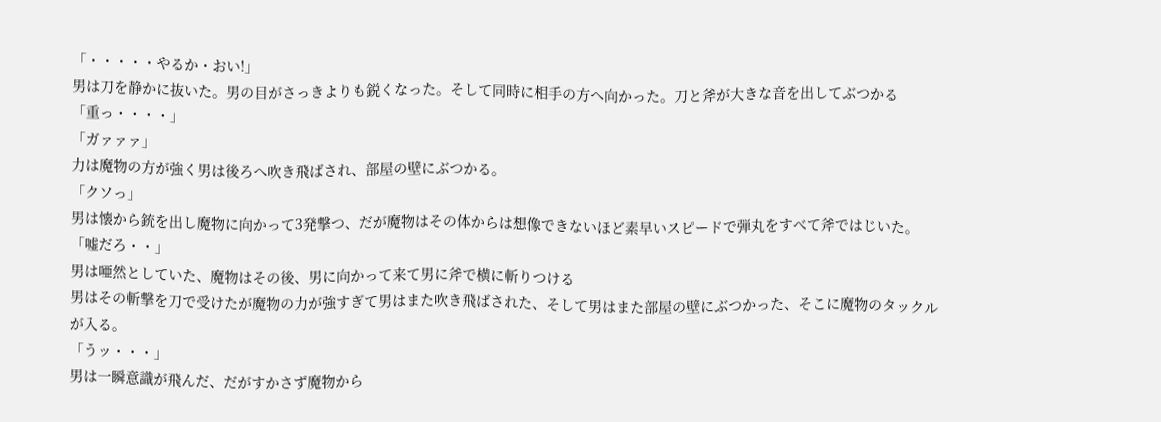「・・・・・やるか・おい!」
男は刀を静かに抜いた。男の目がさっきよりも鋭くなった。そして同時に相手の方へ向かった。刀と斧が大きな音を出してぶつかる
「重っ・・・・」
「ガァァァ」
力は魔物の方が強く男は後ろへ吹き飛ばされ、部屋の壁にぶつかる。
「クソっ」
男は懐から銃を出し魔物に向かって3発撃つ、だが魔物はその体からは想像できないほど素早いスピードで弾丸をすべて斧ではじいた。
「嘘だろ・・」
男は唖然としていた、魔物はその後、男に向かって来て男に斧で横に斬りつける
男はその斬撃を刀で受けたが魔物の力が強すぎて男はまた吹き飛ばされた、そして男はまた部屋の壁にぶつかった、そこに魔物のタックルが入る。
「うッ・・・」
男は一瞬意識が飛んだ、だがすかさず魔物から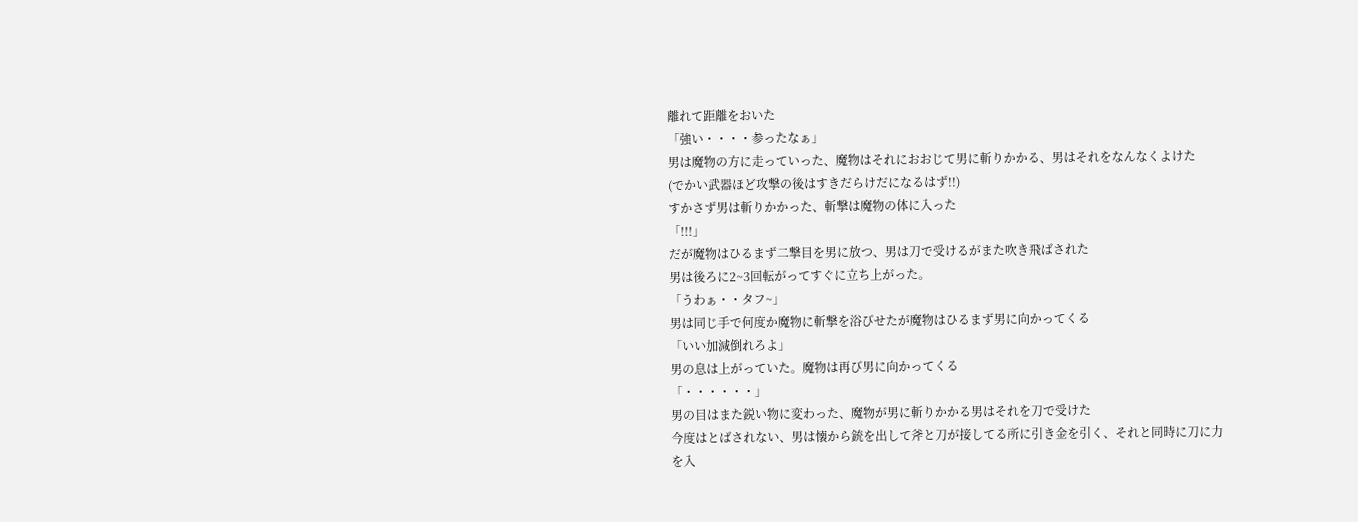離れて距離をおいた
「強い・・・・参ったなぁ」
男は魔物の方に走っていった、魔物はそれにおおじて男に斬りかかる、男はそれをなんなくよけた
(でかい武器ほど攻撃の後はすきだらけだになるはず!!)
すかさず男は斬りかかった、斬撃は魔物の体に入った
「!!!」
だが魔物はひるまず二撃目を男に放つ、男は刀で受けるがまた吹き飛ばされた
男は後ろに2~3回転がってすぐに立ち上がった。
「うわぁ・・タフ~」
男は同じ手で何度か魔物に斬撃を浴びせたが魔物はひるまず男に向かってくる
「いい加減倒れろよ」
男の息は上がっていた。魔物は再び男に向かってくる
「・・・・・・」
男の目はまた鋭い物に変わった、魔物が男に斬りかかる男はそれを刀で受けた
今度はとばされない、男は懐から銃を出して斧と刀が接してる所に引き金を引く、それと同時に刀に力を入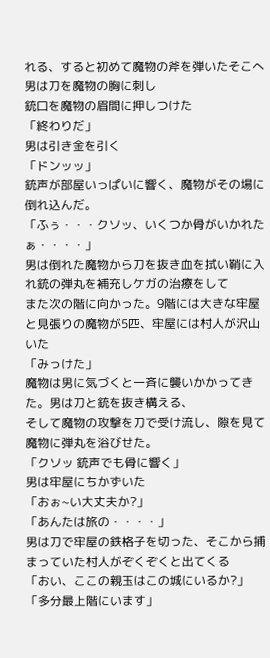れる、すると初めて魔物の斧を弾いたそこへ男は刀を魔物の胸に刺し
銃口を魔物の眉間に押しつけた
「終わりだ」
男は引き金を引く
「ドンッッ」
銃声が部屋いっぱいに響く、魔物がその場に倒れ込んだ。
「ふぅ・・・クソッ、いくつか骨がいかれたぁ・・・・」
男は倒れた魔物から刀を抜き血を拭い鞘に入れ銃の弾丸を補充しケガの治療をして
また次の階に向かった。9階には大きな牢屋と見張りの魔物が5匹、牢屋には村人が沢山いた
「みっけた」
魔物は男に気づくと一斉に襲いかかってきた。男は刀と銃を抜き構える、
そして魔物の攻撃を刀で受け流し、隙を見て魔物に弾丸を浴びせた。
「クソッ 銃声でも骨に響く」
男は牢屋にちかずいた
「おぉ~い大丈夫か?」
「あんたは旅の・・・・」
男は刀で牢屋の鉄格子を切った、そこから捕まっていた村人がぞくぞくと出てくる
「おい、ここの親玉はこの城にいるか?」
「多分最上階にいます」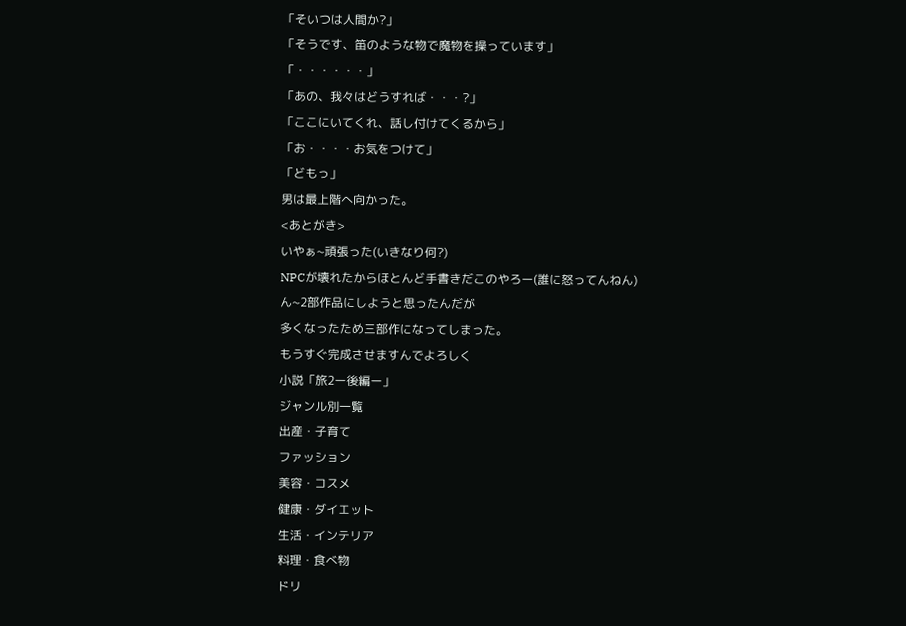「そいつは人間か?」
「そうです、笛のような物で魔物を操っています」
「・・・・・・」
「あの、我々はどうすれば・・・?」
「ここにいてくれ、話し付けてくるから」
「お・・・・お気をつけて」
「どもっ」
男は最上階へ向かった。
<あとがき>
いやぁ~頑張った(いきなり何?)
NPCが壊れたからほとんど手書きだこのやろー(誰に怒ってんねん)
ん~2部作品にしようと思ったんだが
多くなったため三部作になってしまった。
もうすぐ完成させますんでよろしく
小説「旅2ー後編ー」
ジャンル別一覧
出産・子育て
ファッション
美容・コスメ
健康・ダイエット
生活・インテリア
料理・食べ物
ドリ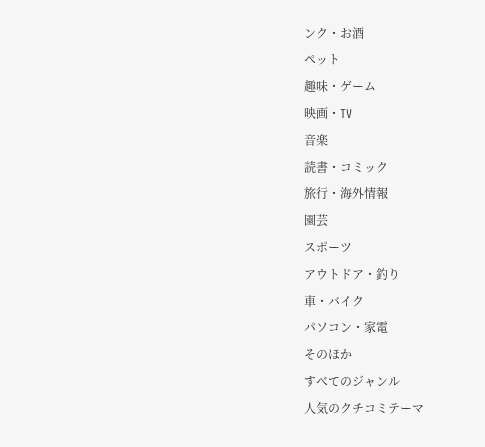ンク・お酒
ペット
趣味・ゲーム
映画・TV
音楽
読書・コミック
旅行・海外情報
園芸
スポーツ
アウトドア・釣り
車・バイク
パソコン・家電
そのほか
すべてのジャンル
人気のクチコミテーマ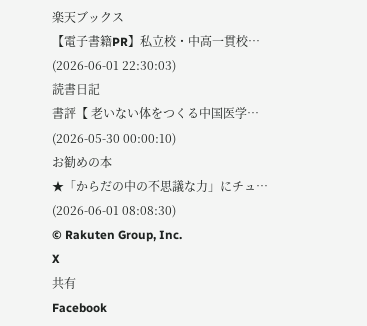楽天ブックス
【電子書籍PR】私立校・中高一貫校…
(2026-06-01 22:30:03)
読書日記
書評【 老いない体をつくる中国医学…
(2026-05-30 00:00:10)
お勧めの本
★「からだの中の不思議な力」にチュ…
(2026-06-01 08:08:30)
© Rakuten Group, Inc.
X
共有
Facebook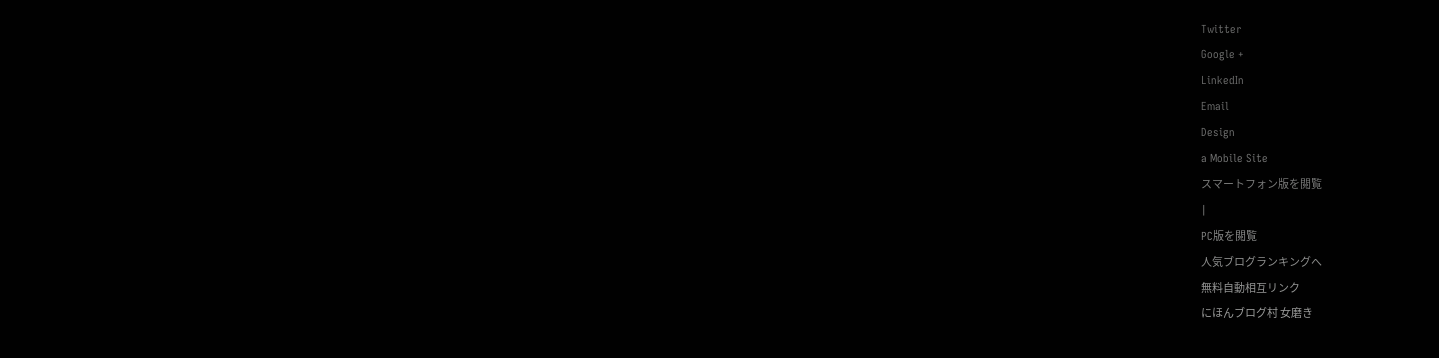Twitter
Google +
LinkedIn
Email
Design
a Mobile Site
スマートフォン版を閲覧
|
PC版を閲覧
人気ブログランキングへ
無料自動相互リンク
にほんブログ村 女磨き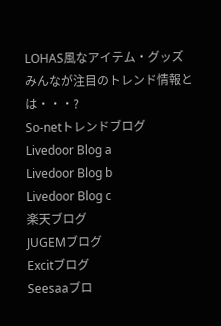LOHAS風なアイテム・グッズ
みんなが注目のトレンド情報とは・・・?
So-netトレンドブログ
Livedoor Blog a
Livedoor Blog b
Livedoor Blog c
楽天ブログ
JUGEMブログ
Excitブログ
Seesaaブロ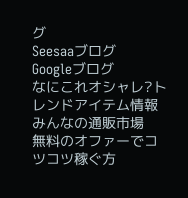グ
Seesaaブログ
Googleブログ
なにこれオシャレ?トレンドアイテム情報
みんなの通販市場
無料のオファーでコツコツ稼ぐ方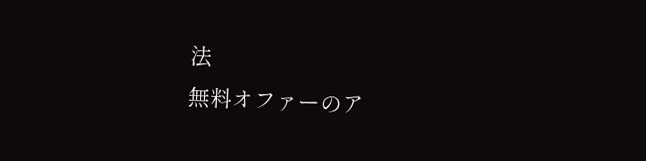法
無料オファーのア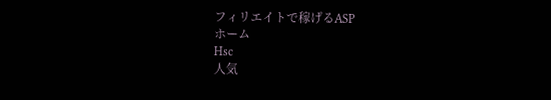フィリエイトで稼げるASP
ホーム
Hsc
人気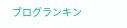ブログランキン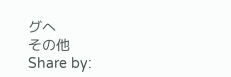グへ
その他
Share by: